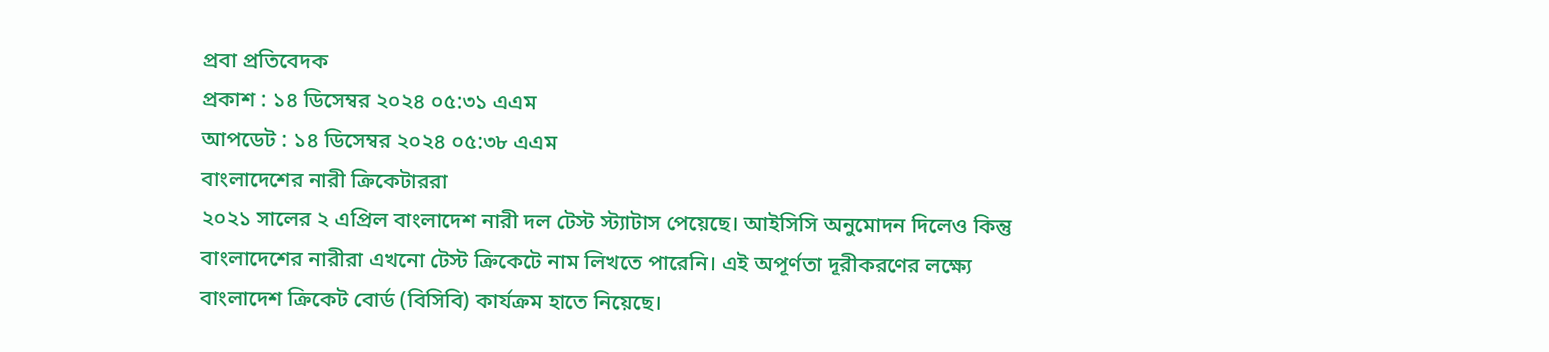প্রবা প্রতিবেদক
প্রকাশ : ১৪ ডিসেম্বর ২০২৪ ০৫:৩১ এএম
আপডেট : ১৪ ডিসেম্বর ২০২৪ ০৫:৩৮ এএম
বাংলাদেশের নারী ক্রিকেটাররা
২০২১ সালের ২ এপ্রিল বাংলাদেশ নারী দল টেস্ট স্ট্যাটাস পেয়েছে। আইসিসি অনুমোদন দিলেও কিন্তু বাংলাদেশের নারীরা এখনো টেস্ট ক্রিকেটে নাম লিখতে পারেনি। এই অপূর্ণতা দূরীকরণের লক্ষ্যে বাংলাদেশ ক্রিকেট বোর্ড (বিসিবি) কার্যক্রম হাতে নিয়েছে।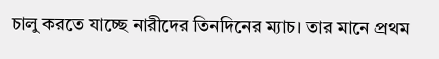চালু করতে যাচ্ছে নারীদের তিনদিনের ম্যাচ। তার মানে প্রথম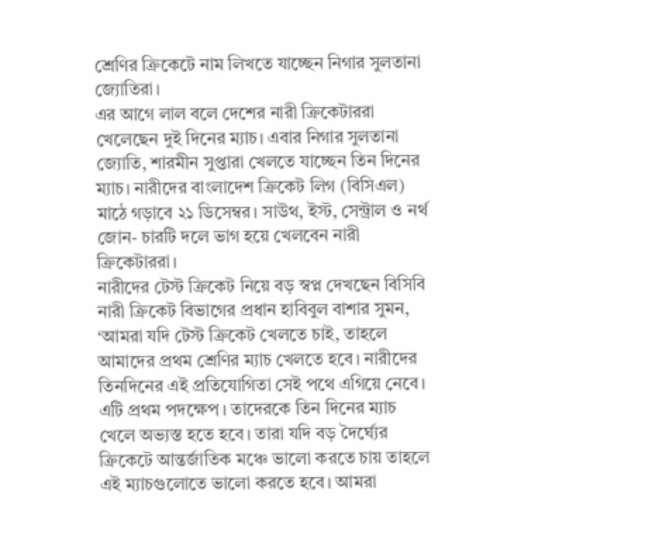শ্রেণির ক্রিকেটে নাম লিখতে যাচ্ছেন নিগার সুলতানা জ্যোতিরা।
এর আগে লাল বলে দেশের নারী ক্রিকেটাররা খেলেছেন দুই দিনের ম্যাচ। এবার নিগার সুলতানা জ্যোতি, শারমীন সুপ্তারা খেলতে যাচ্ছেন তিন দিনের ম্যাচ। নারীদের বাংলাদেশ ক্রিকেট লিগ (বিসিএল) মাঠে গড়াবে ২১ ডিসেম্বর। সাউথ, ইস্ট, সেন্ট্রাল ও নর্থ জোন- চারটি দলে ভাগ হয়ে খেলবেন নারী ক্রিকেটাররা।
নারীদের টেস্ট ক্রিকেট নিয়ে বড় স্বপ্ন দেখছেন বিসিবি নারী ক্রিকেট বিভাগের প্রধান হাবিবুল বাশার সুমন, ‘আমরা যদি টেস্ট ক্রিকেট খেলতে চাই, তাহলে আমাদের প্রথম শ্রেণির ম্যাচ খেলতে হবে। নারীদের তিনদিনের এই প্রতিযোগিতা সেই পথে এগিয়ে নেবে। এটি প্রথম পদক্ষেপ। তাদেরকে তিন দিনের ম্যাচ খেলে অভ্যস্ত হতে হবে। তারা যদি বড় দৈর্ঘ্যের ক্রিকেটে আন্তর্জাতিক মঞ্চে ভালো করতে চায় তাহলে এই ম্যাচগুলোতে ভালো করতে হবে। আমরা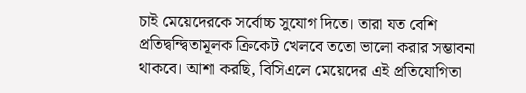চাই মেয়েদেরকে সর্বোচ্চ সুযোগ দিতে। তারা যত বেশি প্রতিদ্বন্দ্বিতামূলক ক্রিকেট খেলবে ততো ভালো করার সম্ভাবনা থাকবে। আশা করছি, বিসিএলে মেয়েদের এই প্রতিযোগিতা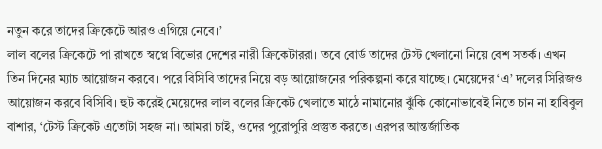নতুন করে তাদের ক্রিকেটে আরও এগিয়ে নেবে।’
লাল বলের ক্রিকেটে পা রাখতে স্বপ্নে বিভোর দেশের নারী ক্রিকেটাররা। তবে বোর্ড তাদের টেস্ট খেলানো নিয়ে বেশ সতর্ক। এখন তিন দিনের ম্যাচ আয়োজন করবে। পরে বিসিবি তাদের নিয়ে বড় আয়োজনের পরিকল্পনা করে যাচ্ছে। মেয়েদের ‘এ’ দলের সিরিজও আয়োজন করবে বিসিবি। হুট করেই মেয়েদের লাল বলের ক্রিকেট খেলাতে মাঠে নামানোর ঝুঁকি কোনোভাবেই নিতে চান না হাবিবুল বাশার, ‘টেস্ট ক্রিকেট এতোটা সহজ না। আমরা চাই, ওদের পুরোপুরি প্রস্তুত করতে। এরপর আন্তর্জাতিক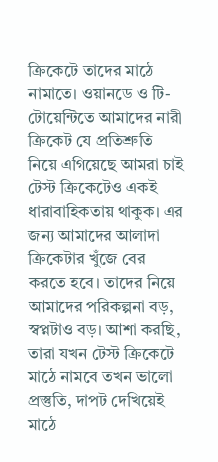ক্রিকেটে তাদের মাঠে নামাতে। ওয়ানডে ও টি-টোয়েন্টিতে আমাদের নারী ক্রিকেট যে প্রতিশ্রুতি নিয়ে এগিয়েছে আমরা চাই টেস্ট ক্রিকেটেও একই ধারাবাহিকতায় থাকুক। এর জন্য আমাদের আলাদা ক্রিকেটার খুঁজে বের করতে হবে। তাদের নিয়ে আমাদের পরিকল্পনা বড়, স্বপ্নটাও বড়। আশা করছি, তারা যখন টেস্ট ক্রিকেটে মাঠে নামবে তখন ভালো প্রস্তুতি, দাপট দেখিয়েই মাঠে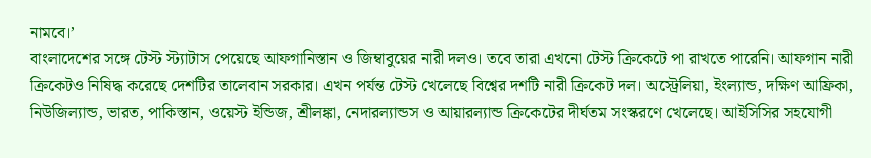নামবে।’
বাংলাদেশের সঙ্গে টেস্ট স্ট্যাটাস পেয়েছে আফগানিস্তান ও জিম্বাবুয়ের নারী দলও। তবে তারা এখনো টেস্ট ক্রিকেটে পা রাখতে পারেনি। আফগান নারী ক্রিকেটও নিষিদ্ধ করেছে দেশটির তালেবান সরকার। এখন পর্যন্ত টেস্ট খেলেছে বিশ্বের দশটি নারী ক্রিকেট দল। অস্ট্রেলিয়া, ইংল্যান্ড, দক্ষিণ আফ্রিকা, নিউজিল্যান্ড, ভারত, পাকিস্তান, ওয়েস্ট ইন্ডিজ, শ্রীলঙ্কা, নেদারল্যান্ডস ও আয়ারল্যান্ড ক্রিকেটের দীর্ঘতম সংস্করণে খেলেছে। আইসিসির সহযোগী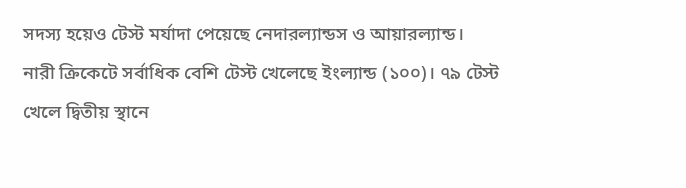সদস্য হয়েও টেস্ট মর্যাদা পেয়েছে নেদারল্যান্ডস ও আয়ারল্যান্ড।
নারী ক্রিকেটে সর্বাধিক বেশি টেস্ট খেলেছে ইংল্যান্ড (১০০)। ৭৯ টেস্ট খেলে দ্বিতীয় স্থানে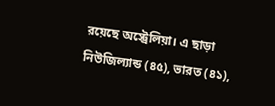রয়েছে অস্ট্রেলিয়া। এ ছাড়া নিউজিল্যান্ড (৪৫), ভারত (৪১),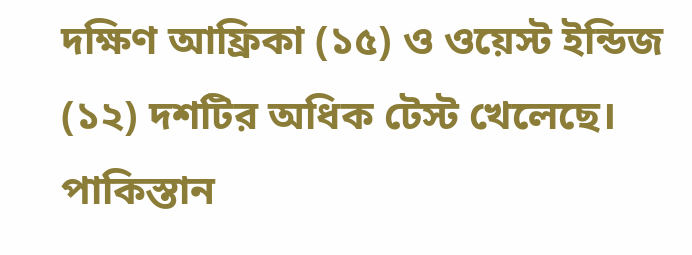দক্ষিণ আফ্রিকা (১৫) ও ওয়েস্ট ইন্ডিজ (১২) দশটির অধিক টেস্ট খেলেছে। পাকিস্তান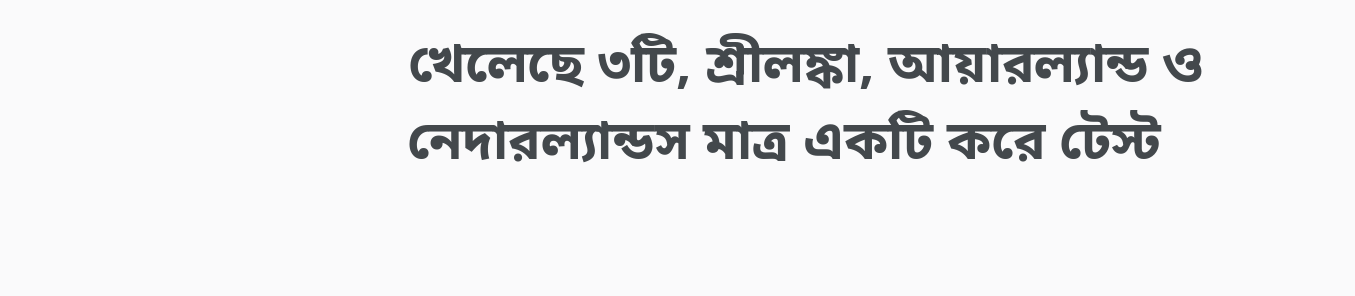খেলেছে ৩টি, শ্রীলঙ্কা, আয়ারল্যান্ড ও নেদারল্যান্ডস মাত্র একটি করে টেস্ট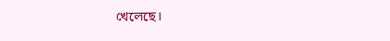খেলেছে।